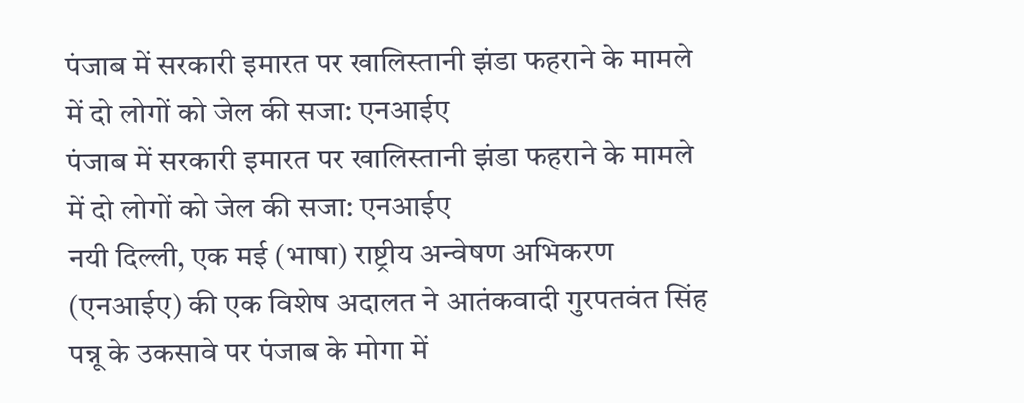पंजाब में सरकारी इमारत पर खालिस्तानी झंडा फहराने के मामले में दो लोगों को जेल की सजा: एनआईए
पंजाब में सरकारी इमारत पर खालिस्तानी झंडा फहराने के मामले में दो लोगों को जेल की सजा: एनआईए
नयी दिल्ली, एक मई (भाषा) राष्ट्रीय अन्वेषण अभिकरण (एनआईए) की एक विशेष अदालत ने आतंकवादी गुरपतवंत सिंह पन्नू के उकसावे पर पंजाब के मोगा में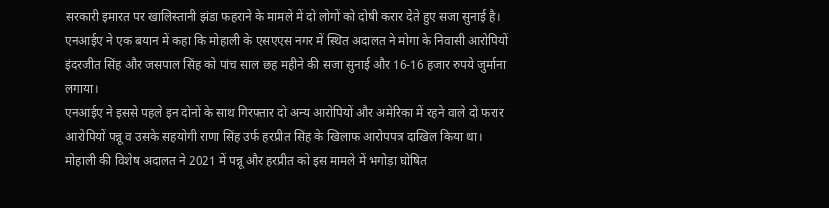सरकारी इमारत पर खालिस्तानी झंडा फहराने के मामले में दो लोगों को दोषी करार देते हुए सजा सुनाई है।
एनआईए ने एक बयान में कहा कि मोहाली के एसएएस नगर में स्थित अदालत ने मोगा के निवासी आरोपियों इंदरजीत सिंह और जसपाल सिंह को पांच साल छह महीने की सजा सुनाई और 16-16 हजार रुपये जुर्माना लगाया।
एनआईए ने इससे पहले इन दोनों के साथ गिरफ्तार दो अन्य आरोपियों और अमेरिका में रहने वाले दो फरार आरोपियों पन्नू व उसके सहयोगी राणा सिंह उर्फ हरप्रीत सिंह के खिलाफ आरोपपत्र दाखिल किया था।
मोहाली की विशेष अदालत ने 2021 में पन्नू और हरप्रीत को इस मामले में भगोड़ा घोषित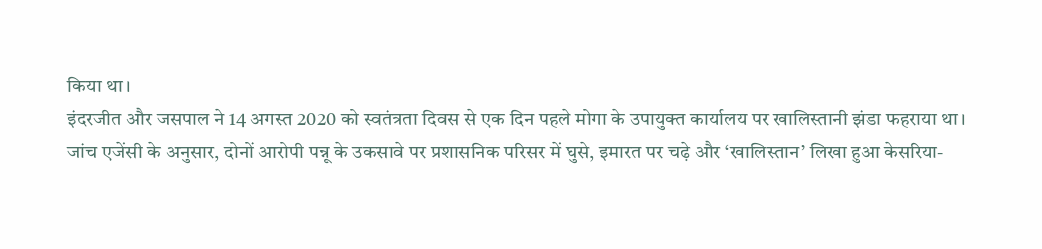किया था।
इंदरजीत और जसपाल ने 14 अगस्त 2020 को स्वतंत्रता दिवस से एक दिन पहले मोगा के उपायुक्त कार्यालय पर खालिस्तानी झंडा फहराया था।
जांच एजेंसी के अनुसार, दोनों आरोपी पन्नू के उकसावे पर प्रशासनिक परिसर में घुसे, इमारत पर चढ़े और ‘खालिस्तान’ लिखा हुआ केसरिया-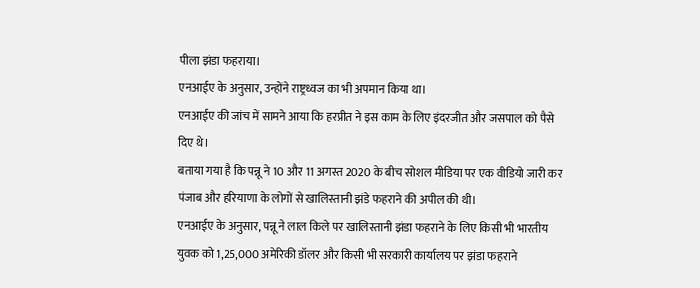पीला झंडा फहराया।
एनआईए के अनुसार, उन्होंने राष्ट्रध्वज का भी अपमान किया था।
एनआईए की जांच में सामने आया कि हरप्रीत ने इस काम के लिए इंदरजीत और जसपाल को पैसे दिए थे।
बताया गया है कि पन्नू ने 10 और 11 अगस्त 2020 के बीच सोशल मीडिया पर एक वीडियो जारी कर पंजाब और हरियाणा के लोगों से खालिस्तानी झंडे फहराने की अपील की थी।
एनआईए के अनुसार, पन्नू ने लाल किले पर खालिस्तानी झंडा फहराने के लिए किसी भी भारतीय युवक को 1,25,000 अमेरिकी डॉलर और किसी भी सरकारी कार्यालय पर झंडा फहराने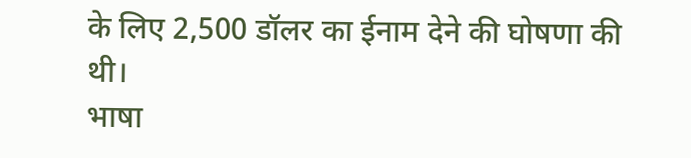के लिए 2,500 डॉलर का ईनाम देने की घोषणा की थी।
भाषा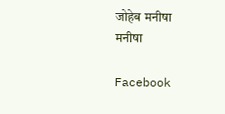जोहेब मनीषा
मनीषा

Facebook